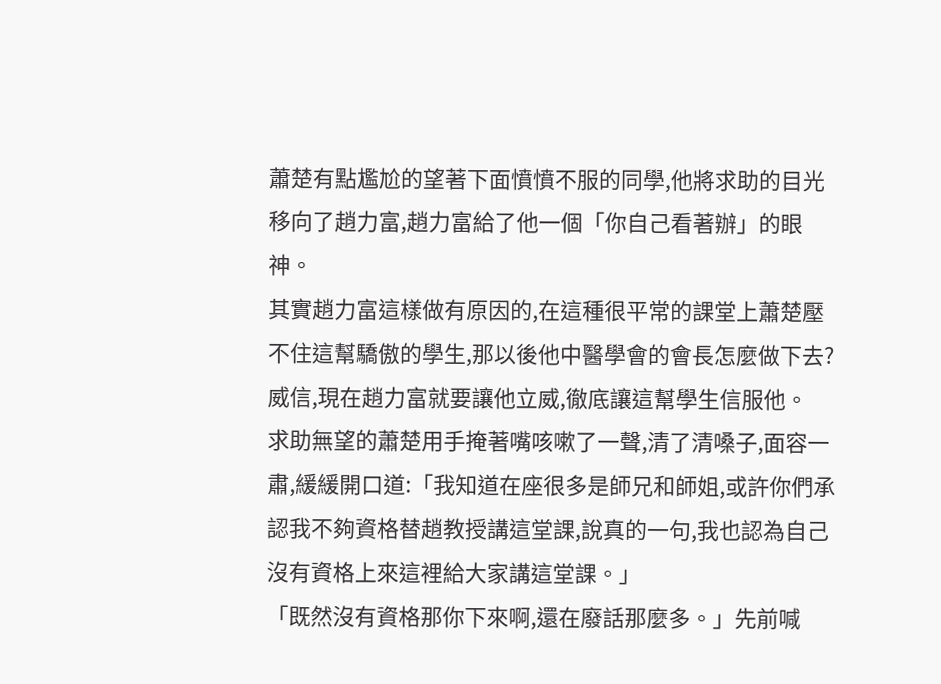蕭楚有點尷尬的望著下面憤憤不服的同學,他將求助的目光移向了趙力富,趙力富給了他一個「你自己看著辦」的眼神。
其實趙力富這樣做有原因的,在這種很平常的課堂上蕭楚壓不住這幫驕傲的學生,那以後他中醫學會的會長怎麼做下去?
威信,現在趙力富就要讓他立威,徹底讓這幫學生信服他。
求助無望的蕭楚用手掩著嘴咳嗽了一聲,清了清嗓子,面容一肅,緩緩開口道:「我知道在座很多是師兄和師姐,或許你們承認我不夠資格替趙教授講這堂課,說真的一句,我也認為自己沒有資格上來這裡給大家講這堂課。」
「既然沒有資格那你下來啊,還在廢話那麼多。」先前喊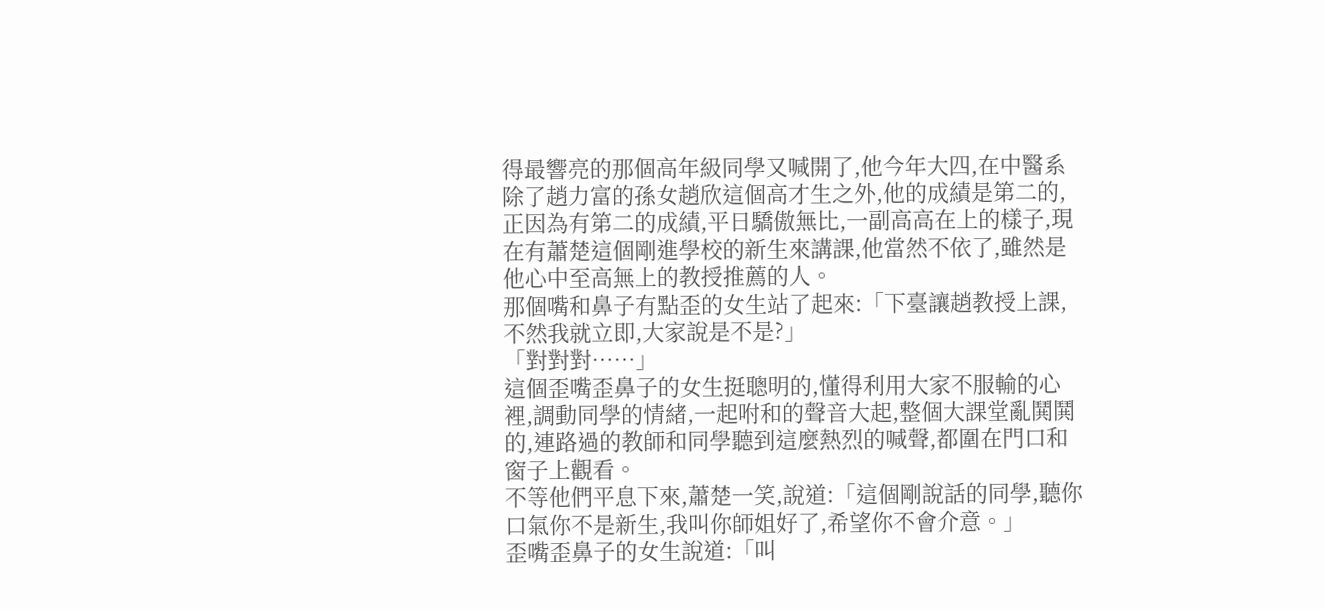得最響亮的那個高年級同學又喊開了,他今年大四,在中醫系除了趙力富的孫女趙欣這個高才生之外,他的成績是第二的,正因為有第二的成績,平日驕傲無比,一副高高在上的樣子,現在有蕭楚這個剛進學校的新生來講課,他當然不依了,雖然是他心中至高無上的教授推薦的人。
那個嘴和鼻子有點歪的女生站了起來:「下臺讓趙教授上課,不然我就立即,大家說是不是?」
「對對對……」
這個歪嘴歪鼻子的女生挺聰明的,懂得利用大家不服輸的心裡,調動同學的情緒,一起咐和的聲音大起,整個大課堂亂鬨鬨的,連路過的教師和同學聽到這麼熱烈的喊聲,都圍在門口和窗子上觀看。
不等他們平息下來,蕭楚一笑,說道:「這個剛說話的同學,聽你口氣你不是新生,我叫你師姐好了,希望你不會介意。」
歪嘴歪鼻子的女生說道:「叫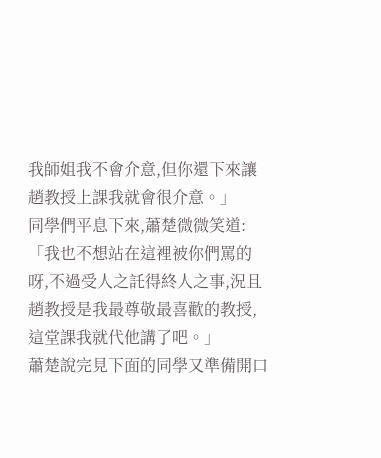我師姐我不會介意,但你還下來讓趙教授上課我就會很介意。」
同學們平息下來,蕭楚微微笑道:「我也不想站在這裡被你們罵的呀,不過受人之託得終人之事,況且趙教授是我最尊敬最喜歡的教授,這堂課我就代他講了吧。」
蕭楚說完見下面的同學又準備開口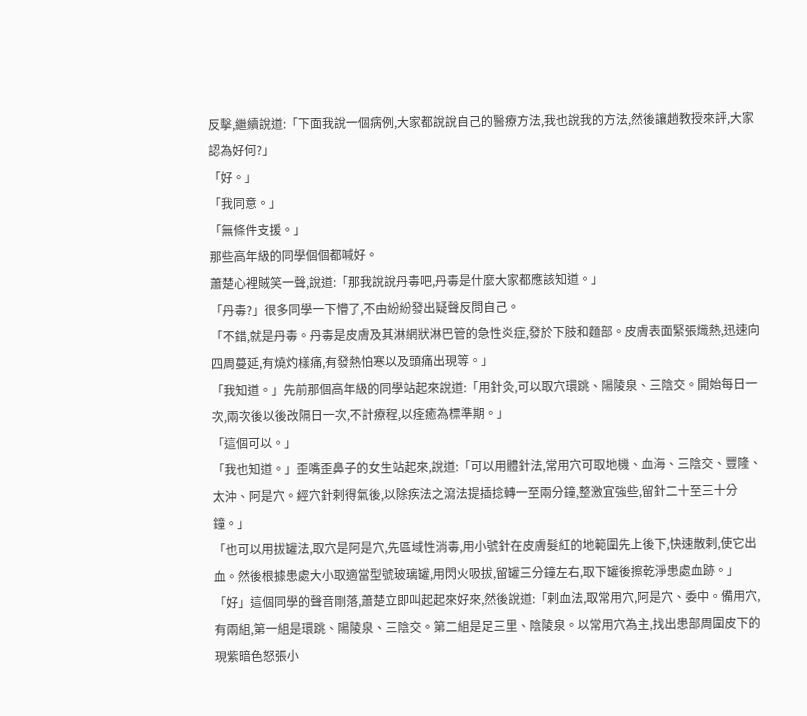反擊,繼續說道:「下面我說一個病例,大家都說說自己的醫療方法,我也說我的方法,然後讓趙教授來評,大家認為好何?」
「好。」
「我同意。」
「無條件支援。」
那些高年級的同學個個都喊好。
蕭楚心裡賊笑一聲,說道:「那我說說丹毒吧,丹毒是什麼大家都應該知道。」
「丹毒?」很多同學一下懵了,不由紛紛發出疑聲反問自己。
「不錯,就是丹毒。丹毒是皮膚及其淋網狀淋巴管的急性炎症,發於下肢和麵部。皮膚表面緊張熾熱,迅速向四周蔓延,有燒灼樣痛,有發熱怕寒以及頭痛出現等。」
「我知道。」先前那個高年級的同學站起來說道:「用針灸,可以取穴環跳、陽陵泉、三陰交。開始每日一次,兩次後以後改隔日一次,不計療程,以痊癒為標準期。」
「這個可以。」
「我也知道。」歪嘴歪鼻子的女生站起來,說道:「可以用體針法,常用穴可取地機、血海、三陰交、豐隆、太沖、阿是穴。經穴針剌得氣後,以除疾法之瀉法提插捻轉一至兩分鐘,整激宜強些,留針二十至三十分鐘。」
「也可以用拔罐法,取穴是阿是穴,先區域性消毒,用小號針在皮膚髮紅的地範圍先上後下,快速散剌,使它出血。然後根據患處大小取適當型號玻璃罐,用閃火吸拔,留罐三分鐘左右,取下罐後擦乾淨患處血跡。」
「好」這個同學的聲音剛落,蕭楚立即叫起起來好來,然後說道:「剌血法,取常用穴,阿是穴、委中。備用穴,有兩組,第一組是環跳、陽陵泉、三陰交。第二組是足三里、陰陵泉。以常用穴為主,找出患部周圍皮下的現紫暗色怒張小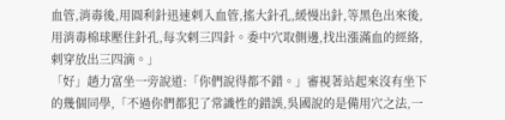血管,消毒後,用圓利針迅速剌入血管,搖大針孔,緩慢出針,等黑色出來後,用消毒棉球壓住針孔,每次剌三四針。委中穴取側邊,找出漲滿血的經絡,剌穿放出三四滴。」
「好」趙力富坐一旁說道:「你們說得都不錯。」審視著站起來沒有坐下的幾個同學,「不過你們都犯了常識性的錯誤,吳國說的是備用穴之法,一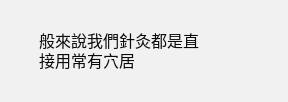般來說我們針灸都是直接用常有穴居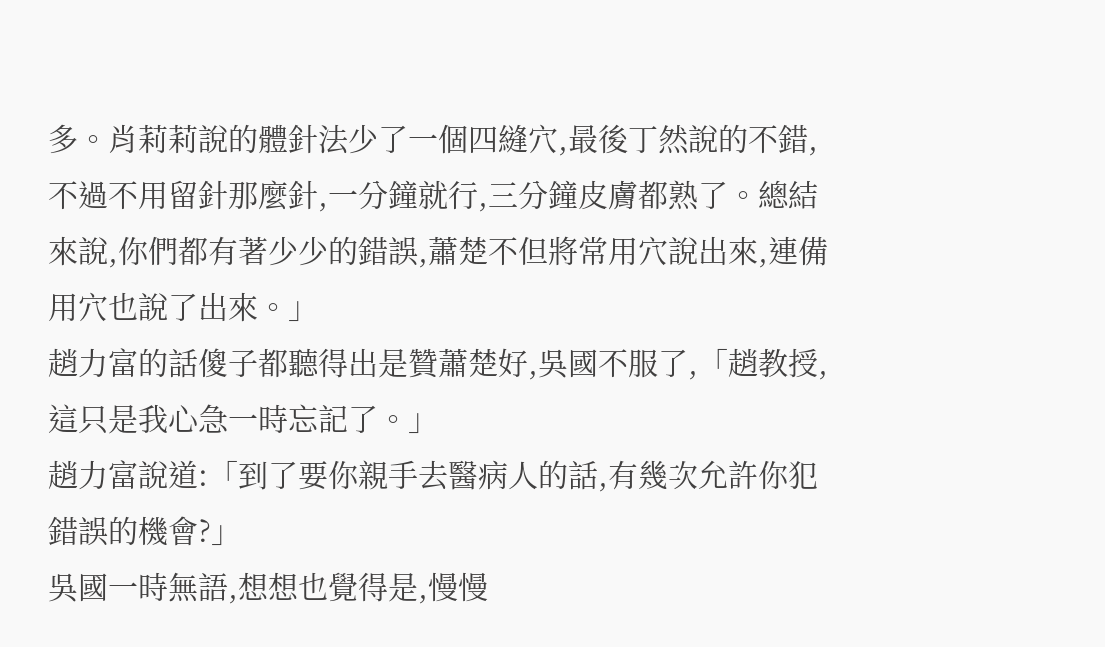多。肖莉莉說的體針法少了一個四縫穴,最後丁然說的不錯,不過不用留針那麼針,一分鐘就行,三分鐘皮膚都熟了。總結來說,你們都有著少少的錯誤,蕭楚不但將常用穴說出來,連備用穴也說了出來。」
趙力富的話傻子都聽得出是贊蕭楚好,吳國不服了,「趙教授,這只是我心急一時忘記了。」
趙力富說道:「到了要你親手去醫病人的話,有幾次允許你犯錯誤的機會?」
吳國一時無語,想想也覺得是,慢慢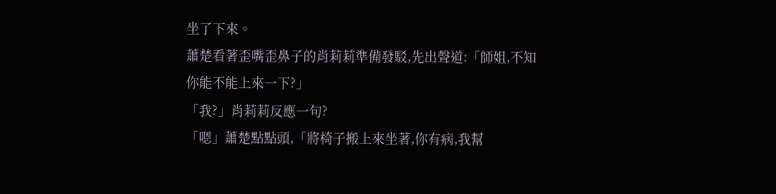坐了下來。
蕭楚看著歪嘴歪鼻子的肖莉莉準備發駁,先出聲道:「師姐,不知你能不能上來一下?」
「我?」肖莉莉反應一句?
「嗯」蕭楚點點頭,「將椅子搬上來坐著,你有病,我幫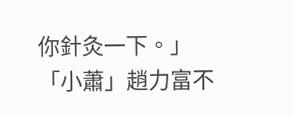你針灸一下。」
「小蕭」趙力富不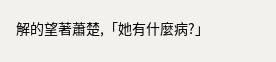解的望著蕭楚,「她有什麼病?」